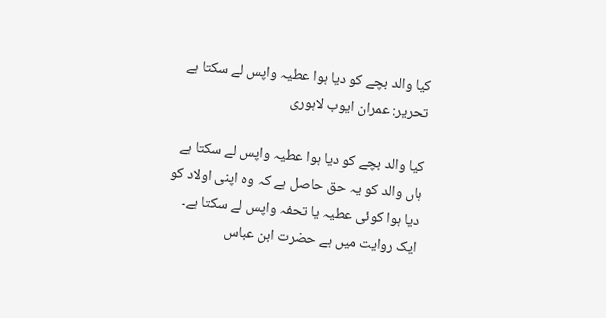کیا والد بچے کو دیا ہوا عطیہ واپس لے سکتا ہے
تحریر: عمران ایوب لاہوری

کیا والد بچے کو دیا ہوا عطیہ واپس لے سکتا ہے
ہاں والد کو یہ حق حاصل ہے کہ وہ اپنی اولاد کو دیا ہوا کوئی عطیہ یا تحفہ واپس لے سکتا ہے۔ ایک روایت میں ہے حضرت ابن عباس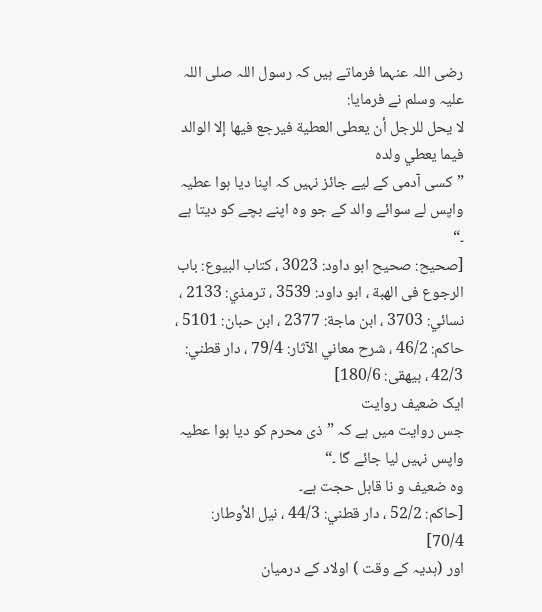رضی اللہ عنہما فرماتے ہیں کہ رسول اللہ صلی اللہ علیہ وسلم نے فرمايا:
لا يحل للرجل أن يعطى العطية فيرجع فيها إلا الوالد فيما يعطي ولده
”کسی آدمی کے لیے جائز نہیں کہ اپنا دیا ہوا عطیہ واپس لے سوائے والد کے جو وہ اپنے بچے کو دیتا ہے ۔“
[صحيح: صحيح ابو داود: 3023 ، كتاب البيوع: باب الرجوع فى الهبة ، ابو داود: 3539 ، ترمذي: 2133 ، نسائي: 3703 ، ابن ماجة: 2377 ، ابن حبان: 5101 ، حاكم: 46/2 ، شرح معاني الآثار: 79/4 ، دار قطني: 42/3 ، بيهقى: 180/6]
ایک ضعیف روایت
جس روایت میں ہے کہ ”ذی محرم کو دیا ہوا عطیہ واپس نہیں لیا جائے گا ۔“
وہ ضعیف و نا قابل حجت ہے۔
[حاكم: 52/2 ، دار قطني: 44/3 ، نيل الأوطار: 70/4]
اور (ہدیہ کے وقت ) اولاد کے درمیان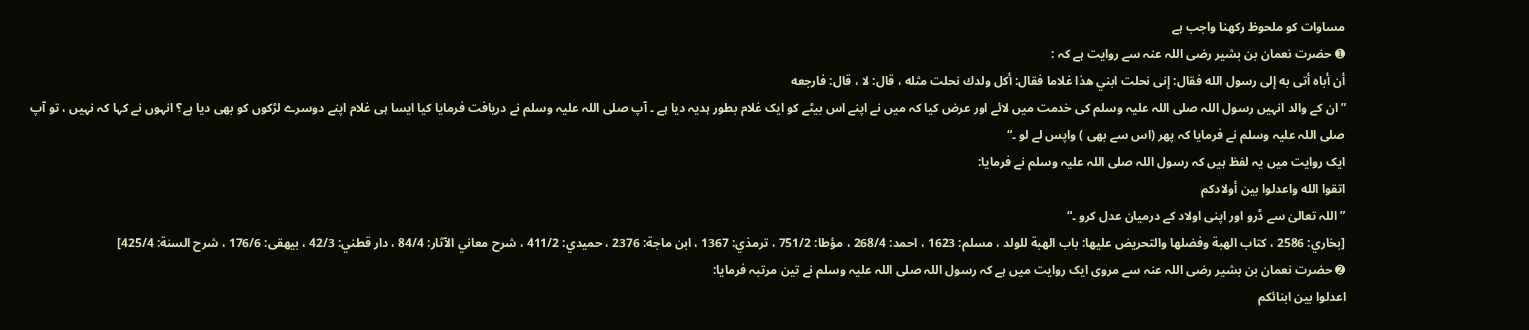مساوات کو ملحوظ رکھنا واجب ہے
➊ حضرت نعمان بن بشیر رضی اللہ عنہ سے روایت ہے کہ :
أن أباه أتى به إلى رسول الله فقال: إنى نحلت ابني هذا غلاما فقال: أكل ولدك نحلت مثله ، قال: لا ، قال: فارجعه
”ان کے والد انہیں رسول اللہ صلی اللہ علیہ وسلم کی خدمت میں لائے اور عرض کیا کہ میں نے اپنے اس بیٹے کو ایک غلام بطور ہدیہ دیا ہے ۔ آپ صلی اللہ علیہ وسلم نے دریافت فرمایا کیا ایسا ہی غلام اپنے دوسرے لڑکوں کو بھی دیا ہے؟ انہوں نے کہا کہ نہیں ، تو آپ صلی اللہ علیہ وسلم نے فرمایا کہ پھر (اس سے بھی ) واپس لے لو ۔“
ایک روایت میں یہ لفظ ہیں کہ رسول اللہ صلی اللہ علیہ وسلم نے فرمایا:
اتقوا الله واعدلوا بين أولادكم
”اللہ تعالیٰ سے ڈرو اور اپنی اولاد کے درمیان عدل کرو ۔“
[بخاري: 2586 ، كتاب الهبة وفضلها والتحريض عليها: باب الهبة للولد ، مسلم: 1623 ، احمد: 268/4 ، مؤطا: 751/2 ، ترمذي: 1367 ، ابن ماجة: 2376 ، حميدي: 411/2 ، شرح معاني الآثار: 84/4 ، دار قطني: 42/3 ، بيهقى: 176/6 ، شرح السنة: 425/4]
➋ حضرت نعمان بن بشیر رضی اللہ عنہ سے مروی ایک روایت میں ہے کہ رسول اللہ صلی اللہ علیہ وسلم نے تین مرتبہ فرمایا:
اعدلوا بين ابنائكم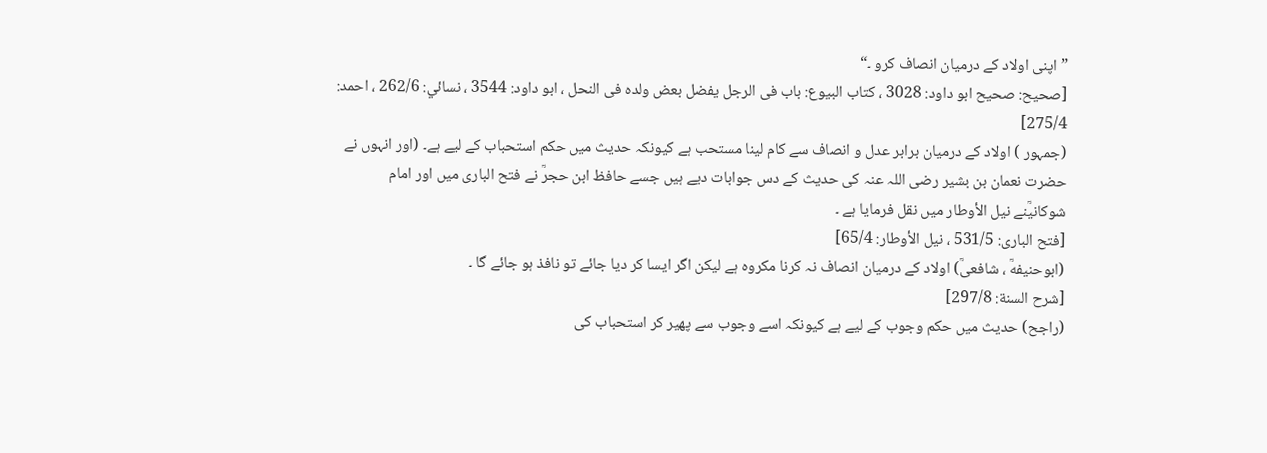”اپنی اولاد کے درمیان انصاف کرو ۔“
[صحيح: صحيح ابو داود: 3028 ، كتاب البيوع: باب فى الرجل يفضل بعض ولده فى النحل ، ابو داود: 3544 ، نسائي: 262/6 ، احمد: 275/4]
(جمہور ) اولاد کے درمیان برابر عدل و انصاف سے کام لینا مستحب ہے کیونکہ حدیث میں حکم استحباب کے لیے ہے۔ (اور انہوں نے حضرت نعمان بن بشیر رضی اللہ عنہ کی حدیث کے دس جوابات دیے ہیں جسے حافظ ابن حجرؒ نے فتح الباری میں اور امام
شوکانیؒنے نیل الأوطار میں نقل فرمایا ہے ۔
[فتح البارى: 531/5 ، نيل الأوطار: 65/4]
(ابوحنیفهؒ ، شافعیؒ) اولاد کے درمیان انصاف نہ کرنا مکروہ ہے لیکن اگر ایسا کر دیا جائے تو نافذ ہو جائے گا ۔
[شرح السنة: 297/8]
(راجح) حدیث میں حکم وجوب کے لیے ہے کیونکہ اسے وجوب سے پھیر کر استحباب کی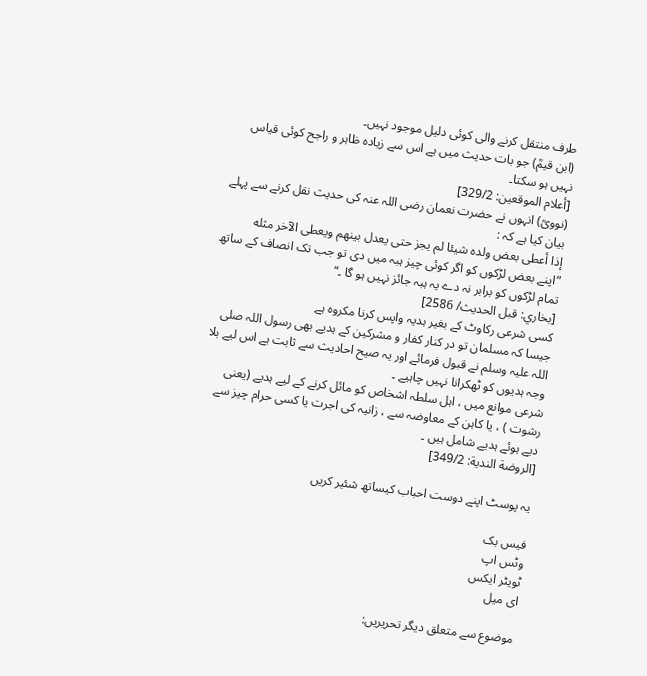طرف منتقل کرنے والی کوئی دلیل موجود نہیں۔
(ابن قیمؒ) جو بات حدیث میں ہے اس سے زیادہ ظاہر و راجح کوئی قیاس نہیں ہو سکتا۔
[أعلام الموقعين: 329/2]
(نوویؒ) انہوں نے حضرت نعمان رضی اللہ عنہ کی حدیث نقل کرنے سے پہلے بیان کیا ہے کہ :
إذا أعطى بعض ولده شيئا لم يجز حتى يعدل بينهم ويعطى الآخر مثله
”اپنے بعض لڑکوں کو اگر کوئی چیز ہبہ میں دی تو جب تک انصاف کے ساتھ تمام لڑکوں کو برابر نہ دے یہ ہبہ جائز نہیں ہو گا ۔“
[بخاري: قبل الحديث/ 2586]
کسی شرعی رکاوٹ کے بغیر ہدیہ واپس کرنا مکروہ ہے
جیسا کہ مسلمان تو در کنار کفار و مشرکین کے ہدیے بھی رسول اللہ صلی اللہ علیہ وسلم نے قبول فرمائے اور یہ صیح احادیث سے ثابت ہے اس لیے بلا وجہ ہدیوں کو ٹھکرانا نہیں چاہیے ۔
شرعی موانع میں ، اہل سلطہ اشخاص کو مائل کرنے کے لیے ہدیے (یعنی رشوت ) ، یا کاہن کے معاوضہ سے ، زانیہ کی اجرت یا کسی حرام چیز سے دیے ہوئے ہدیے شامل ہیں ۔
[الروضة الندية: 349/2]

یہ پوسٹ اپنے دوست احباب کیساتھ شئیر کریں

فیس بک
وٹس اپ
ٹویٹر ایکس
ای میل

موضوع سے متعلق دیگر تحریریں: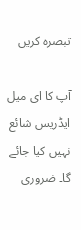تبصرہ کریں

آپ کا ای میل ایڈریس شائع نہیں کیا جائے گا۔ ضروری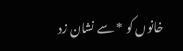خانوں کو * سے نشان زد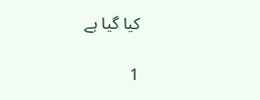کیا گیا ہے

1